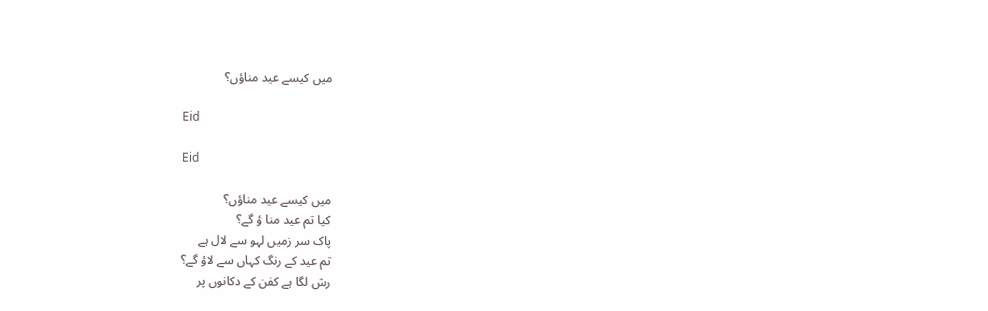میں کیسے عید مناؤں؟

Eid

Eid

میں کیسے عید مناؤں؟
کیا تم عید منا ؤ گے؟
پاک سر زمیں لہو سے لال ہے
تم عید کے رنگ کہاں سے لاؤ گے؟
رش لگا ہے کفن کے دکانوں پر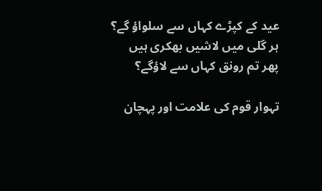عید کے کپڑے کہاں سے سلواؤ گے؟
ہر گلی میں لاشیں بھکری ہیں
پھر تم رونق کہاں سے لاؤگے؟

تہوار قوم کی علامت اور پہچان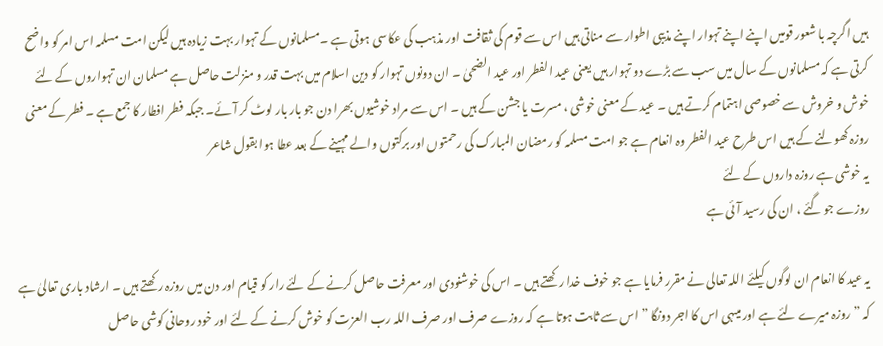ہیں اگرچہ با شعور قومیں اپنے اپنے تہوار اپنے مذیبی اطوار سے مناتی ہیں اس سے قوم کی ثقافت اور مذہب کی عکاسی ہوتی ہے ۔مسلمانوں کے تہوار بہت زیادہ ہیں لیکن امت مسلمہ اس امر کو واضح کرتی ہے کہ مسلمانوں کے سال میں سب سے بڑے دو تہوار ہیں یعنی عید الفطر اور عید الضحیٰ ۔ ان دونوں تہوار کو دین اسلام میں بہت قدر و منزلت حاصل ہے مسلمان ان تہواروں کے لئے خوش و خروش سے خصوصی اہتمام کرتے ہیں ۔ عید کے معنی خوشی ، مسرت یا جشن کے ہیں ۔ اس سے مراد خوشیوں بھرا دن جو بار بار لوٹ کر آ ئے۔ جبکہ فطر افطار کا جمع ہے ۔ فطر کے معنی روزہ کھولنے کے ہیں اس طرح عید الفطر وہ انعام ہے جو امت مسلمہ کو رمضان المبارک کی رحمتوں اور برکتوں والے مہینے کے بعد عطا ہوا بقول شاعر
یہ خوشی ہے روزہ داروں کے لئے
روزے جو گئے ، ان کی رسید آ ئی ہے

یہ عید کا انعام ان لوگوں کیلئے اللہ تعالی نے مقرر فرمایا ہے جو خوف خدا رکھتے ہیں ۔ اس کی خوشنودی اور معرفت حاصل کرنے کے لئے رار کو قیام اور دن میں روزہ رکھتے ہیں ۔ ارشاد باری تعالیٰ ہے کہ ” روزہ میرے لئے ہے اور میںہی اس کا اجر دونگا ” اس سے ثابت ہوتا ہے کہ روزے صرف اور صرف اللہ رب العزت کو خوش کرنے کے لئے اور خود روحانی کوشی حاصل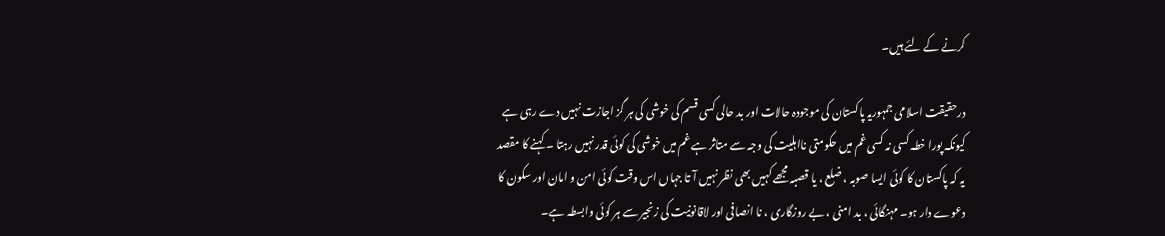کرنے کے لئے ہیں۔

درحقیقت اسلامی جمہوریہ پاکستان کی موجودہ حالات اور بد حالی کسی قسم کی خوشی کی ہر گز اجازت نہیں دے رہی ہے کیونکہ پورا خطہ کسی نہ کسی غم میں حکومتی نااہلیت کی وجہ سے متاثر ہے غم میں خوشی کی کوئی قدر نہیں رہتا ۔ کہنے کا مقصد یہ کہ پاکستان کا کوئی ایسا صوبہ ، ضلع ، یا قصبہ مجھے کہیں بھی نظر نہیں آ تا جہاں اس وقت کوئی امن و امان اور سکون کا دعوے دار ہو۔ مہنگائی ، بد امنی ، بے روزگاری ، نا انصافی اور لاقانونیت کی زنجیر سے ہر کوئی وابسطہ ہے۔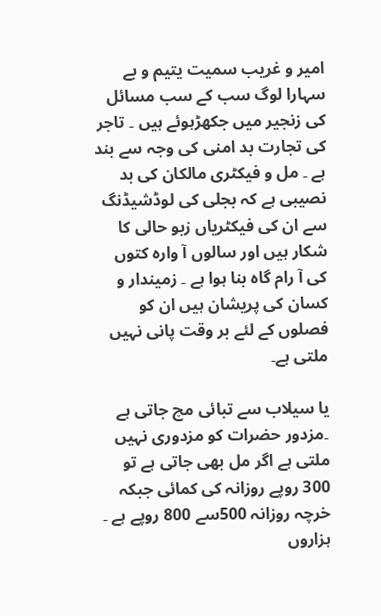امیر و غریب سمیت یتیم و بے سہارا لوگ سب کے سب مسائل کی زنجیر میں جکھڑہوئے ہیں ۔ تاجر کی تجارت بد امنی کی وجہ سے بند ہے ۔ مل و فیکٹری مالکان کی بد نصیبی ہے کہ بجلی کی لوڈشیڈنگ سے ان کی فیکٹریاں زبو حالی کا شکار ہیں اور سالوں آ وارہ کتوں کی آ رام گاہ بنا ہوا ہے ۔ زمیندار و کسان کی پریشان ہیں ان کو فصلوں کے لئے بر وقت پانی نہیں ملتی ہے۔

یا سیلاب سے تبائی مچ جاتی ہے ۔مزدور حضرات کو مزدوری نہیں ملتی ہے اگر مل بھی جاتی ہے تو 300 روپے روزانہ کی کمائی جبکہ خرچہ روزانہ 500سے 800 روپے ہے ۔ ہزاروں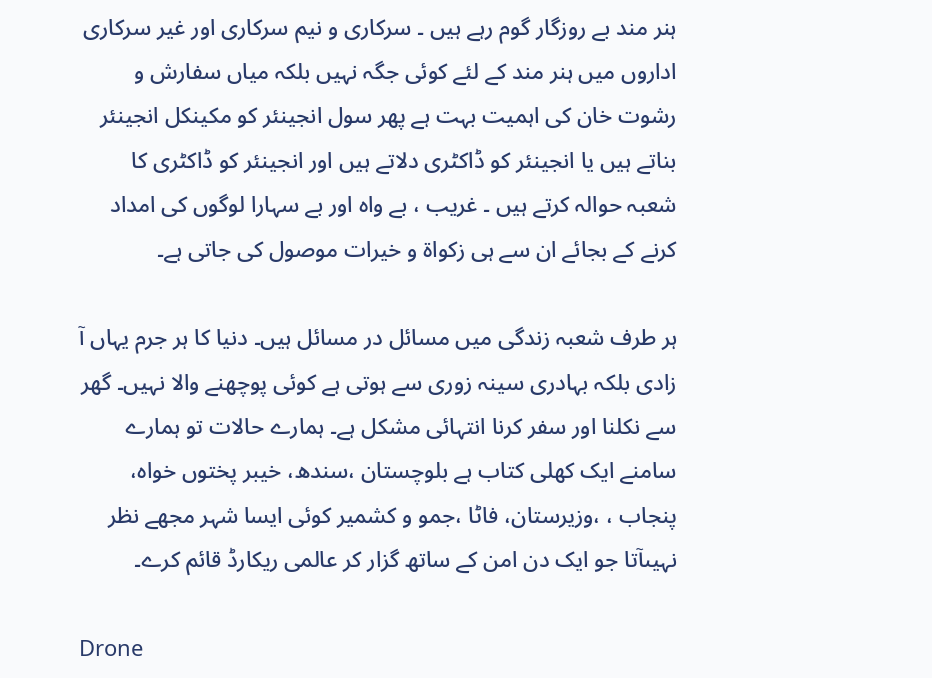ہنر مند بے روزگار گوم رہے ہیں ۔ سرکاری و نیم سرکاری اور غیر سرکاری اداروں میں ہنر مند کے لئے کوئی جگہ نہیں بلکہ میاں سفارش و رشوت خان کی اہمیت بہت ہے پھر سول انجینئر کو مکینکل انجینئر بناتے ہیں یا انجینئر کو ڈاکٹری دلاتے ہیں اور انجینئر کو ڈاکٹری کا شعبہ حوالہ کرتے ہیں ۔ غریب ، بے واہ اور بے سہارا لوگوں کی امداد کرنے کے بجائے ان سے ہی زکواة و خیرات موصول کی جاتی ہے۔

ہر طرف شعبہ زندگی میں مسائل در مسائل ہیں۔ دنیا کا ہر جرم یہاں آ زادی بلکہ بہادری سینہ زوری سے ہوتی ہے کوئی پوچھنے والا نہیں۔ گھر سے نکلنا اور سفر کرنا انتہائی مشکل ہے۔ ہمارے حالات تو ہمارے سامنے ایک کھلی کتاب ہے بلوچستان ،سندھ، خیبر پختوں خواہ، پنجاب ، ،وزیرستان، فاٹا ،جمو و کشمیر کوئی ایسا شہر مجھے نظر نہیںآتا جو ایک دن امن کے ساتھ گزار کر عالمی ریکارڈ قائم کرے۔

Drone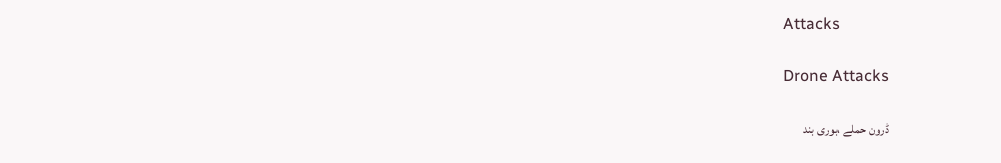Attacks

Drone Attacks

ڈرون حملے ،بوری بند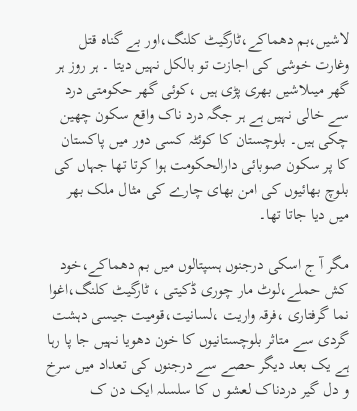لاشیں،بم دھماکے،ٹارگیٹ کلنگ،اور بے گناہ قتل وغارت خوشی کی اجازت تو بالکل نہیں دیتا ۔ ہر روز ہر گھر میںلاشیں بھری پڑی ہیں ،کوئی گھر حکومتی درد سے خالی نہیں ہے ہر جگہ درد ناک واقع سکون چھین چکی ہیں۔ بلوچستان کا کوئٹہ کسی دور میں پاکستان کا پر سکون صوبائی دارالحکومت ہوا کرتا تھا جہاں کی بلوچ بھائیوں کی امن بھای چارے کی مثال ملک بھر میں دیا جاتا تھا۔

مگر آ ج اسکی درجنوں ہسپتالوں میں بم دھماکے،خود کش حملے،لوٹ مار چوری ڈکیتی ، ٹارگیٹ کلنگ،اغوا نما گرفتاری ،فرقہ واریت ،لسانیت،قومیت جیسی دہشت گردی سے متاثر بلوچستانیوں کا خون دھویا نہیں جا پا رہا ہے یک بعد دیگر حصے سے درجنوں کی تعداد میں سرخ و دل گیر دردناک لعشو ں کا سلسلہ ایک دن ک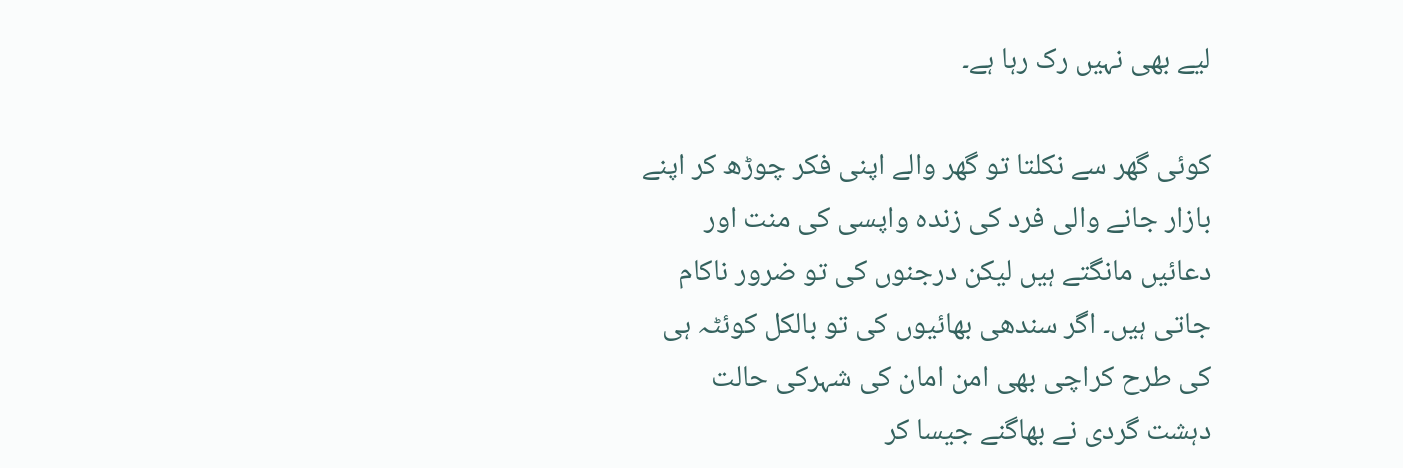لیے بھی نہیں رک رہا ہے۔

کوئی گھر سے نکلتا تو گھر والے اپنی فکر چوڑھ کر اپنے بازار جانے والی فرد کی زندہ واپسی کی منت اور دعائیں مانگتے ہیں لیکن درجنوں کی تو ضرور ناکام جاتی ہیں۔ اگر سندھی بھائیوں کی تو بالکل کوئٹہ ہی کی طرح کراچی بھی امن امان کی شہرکی حالت دہشت گردی نے بھاگنے جیسا کر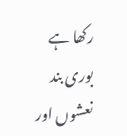رکھا ہے بوری بند نعشوں اور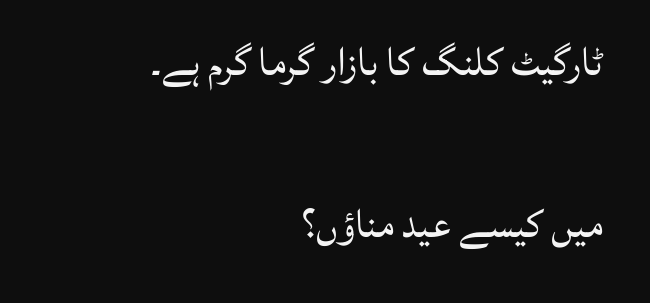ٹارگیٹ کلنگ کا بازار گرما گرم ہے۔

میں کیسے عید مناؤں؟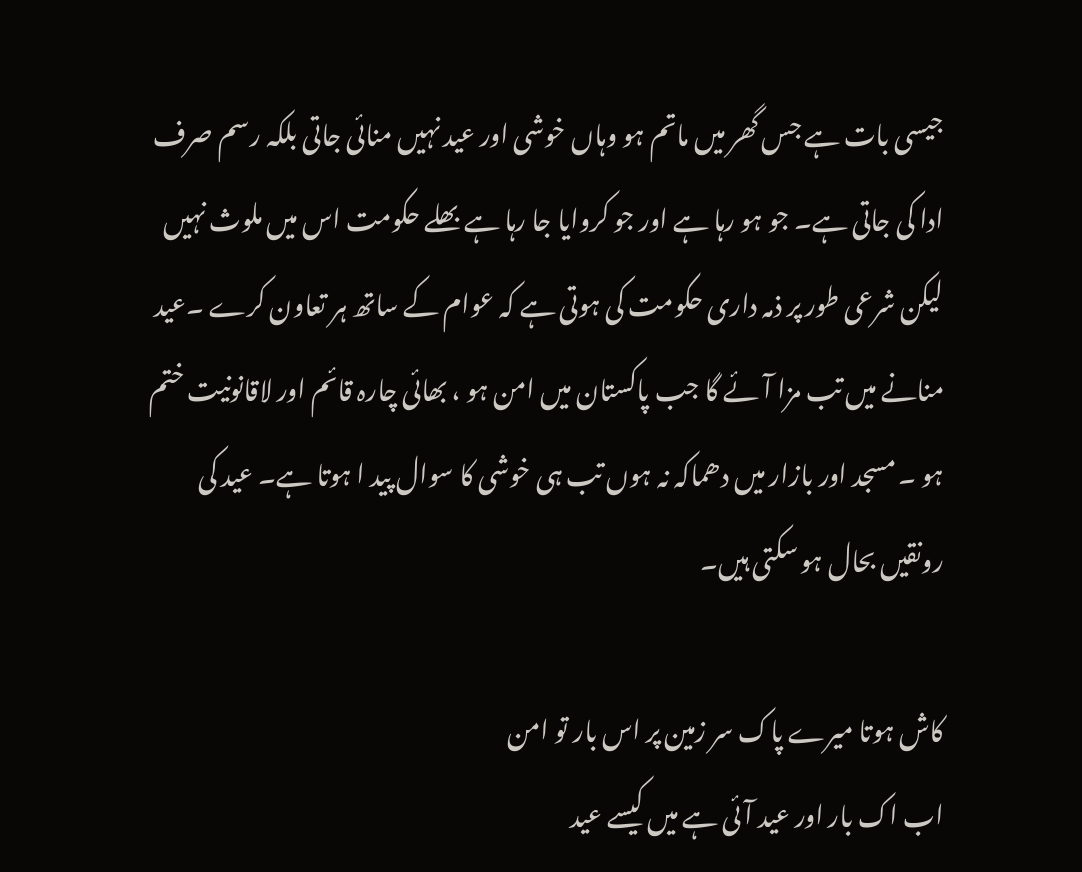جیسی بات ہے جس گھر میں ماتم ہو وہاں خوشی اور عید نہیں منائی جاتی بلکہ رسم صرف ادا کی جاتی ہے۔ جو ہو رہا ہے اور جو کروایا جا رہا ہے بھلے حکومت اس میں ملوث نہیں لیکن شرعی طور پر ذمہ داری حکومت کی ہوتی ہے کہ عوام کے ساتھ ہر تعاون کرے ۔عید منانے میں تب مزا آ ئے گا جب پاکستان میں امن ہو ، بھائی چارہ قائم اور لاقانونیت ختم ہو ۔ مسجد اور بازار میں دھماکہ نہ ہوں تب ہی خوشی کا سوال پید ا ہوتا ہے۔ عید کی رونقیں بحال ہو سکتی ہیں۔

کاش ہوتا میرے پاک سر زمین پر اس بار تو امن
اب اک بار اور عید آئی ہے میں کیسے عید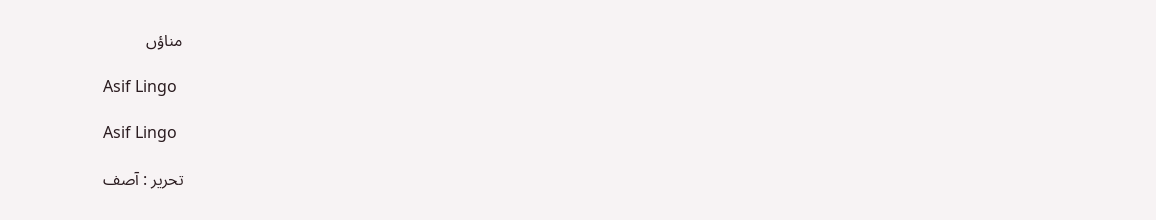مناؤں

Asif Lingo

Asif Lingo

تحریر : آصف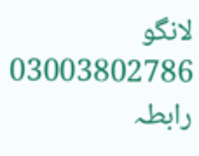لانگو
03003802786 رابطہ